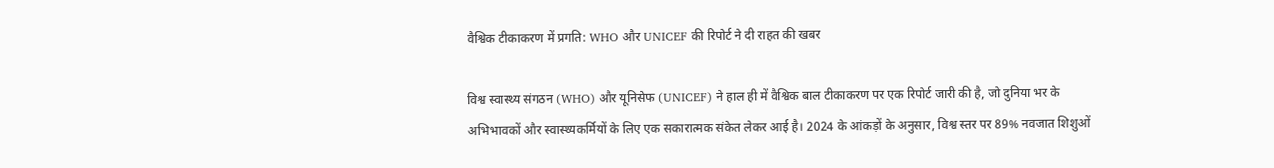वैश्विक टीकाकरण में प्रगति: WHO और UNICEF की रिपोर्ट ने दी राहत की खबर

विश्व स्वास्थ्य संगठन (WHO) और यूनिसेफ (UNICEF) ने हाल ही में वैश्विक बाल टीकाकरण पर एक रिपोर्ट जारी की है, जो दुनिया भर के अभिभावकों और स्वास्थ्यकर्मियों के लिए एक सकारात्मक संकेत लेकर आई है। 2024 के आंकड़ों के अनुसार, विश्व स्तर पर 89% नवजात शिशुओं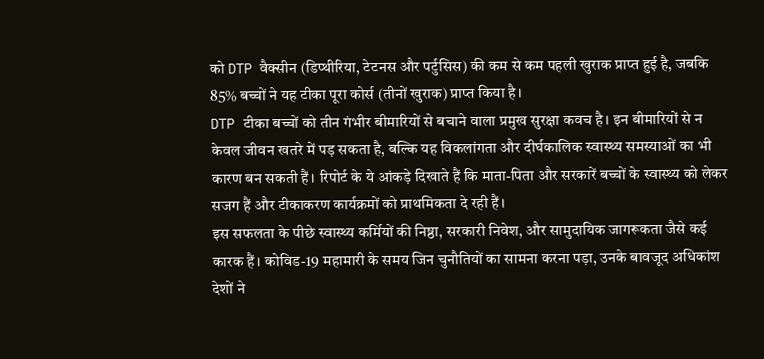को DTP वैक्सीन (डिप्थीरिया, टेटनस और पर्टुसिस) की कम से कम पहली खुराक प्राप्त हुई है, जबकि 85% बच्चों ने यह टीका पूरा कोर्स (तीनों खुराक) प्राप्त किया है।
DTP टीका बच्चों को तीन गंभीर बीमारियों से बचाने वाला प्रमुख सुरक्षा कवच है। इन बीमारियों से न केवल जीवन खतरे में पड़ सकता है, बल्कि यह विकलांगता और दीर्घकालिक स्वास्थ्य समस्याओं का भी कारण बन सकती हैं। रिपोर्ट के ये आंकड़े दिखाते हैं कि माता-पिता और सरकारें बच्चों के स्वास्थ्य को लेकर सजग हैं और टीकाकरण कार्यक्रमों को प्राथमिकता दे रही हैं।
इस सफलता के पीछे स्वास्थ्य कर्मियों की निष्ठा, सरकारी निवेश, और सामुदायिक जागरूकता जैसे कई कारक हैं। कोविड-19 महामारी के समय जिन चुनौतियों का सामना करना पड़ा, उनके बावजूद अधिकांश देशों ने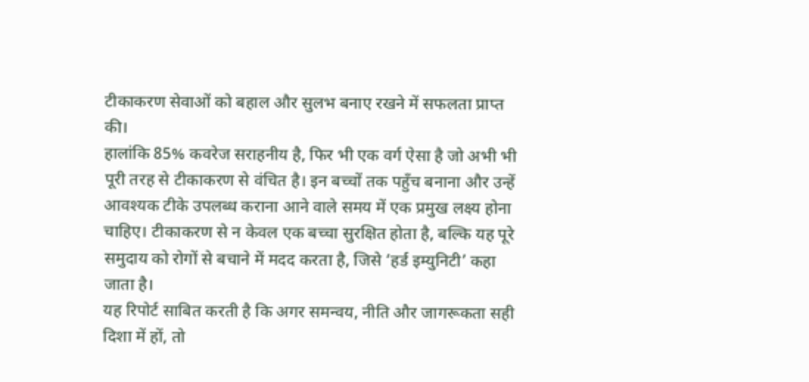टीकाकरण सेवाओं को बहाल और सुलभ बनाए रखने में सफलता प्राप्त की।
हालांकि 85% कवरेज सराहनीय है, फिर भी एक वर्ग ऐसा है जो अभी भी पूरी तरह से टीकाकरण से वंचित है। इन बच्चों तक पहुँच बनाना और उन्हें आवश्यक टीके उपलब्ध कराना आने वाले समय में एक प्रमुख लक्ष्य होना चाहिए। टीकाकरण से न केवल एक बच्चा सुरक्षित होता है, बल्कि यह पूरे समुदाय को रोगों से बचाने में मदद करता है, जिसे ‘हर्ड इम्युनिटी’ कहा जाता है।
यह रिपोर्ट साबित करती है कि अगर समन्वय, नीति और जागरूकता सही दिशा में हों, तो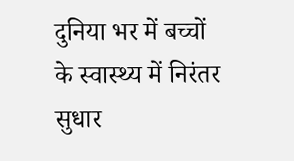दुनिया भर में बच्चों के स्वास्थ्य में निरंतर सुधार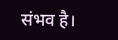संभव है।